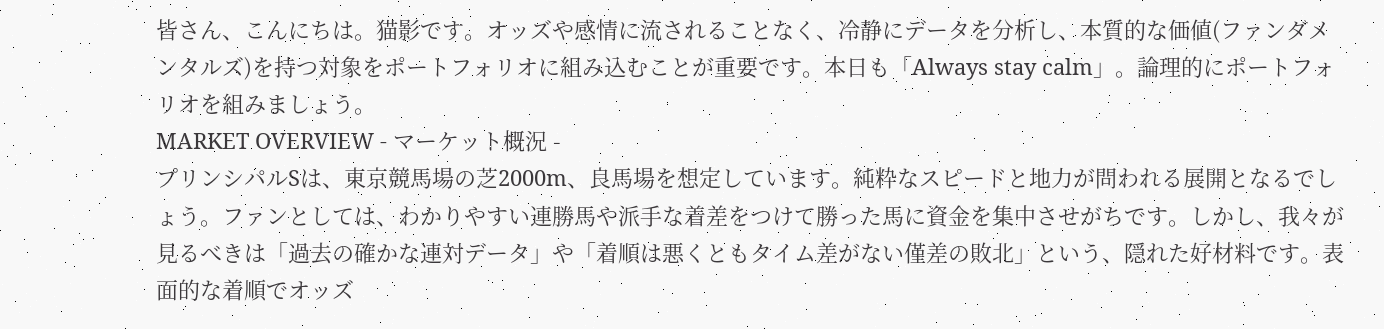皆さん、こんにちは。猫影です。オッズや感情に流されることなく、冷静にデータを分析し、本質的な価値(ファンダメンタルズ)を持つ対象をポートフォリオに組み込むことが重要です。本日も「Always stay calm」。論理的にポートフォリオを組みましょう。
MARKET OVERVIEW - マーケット概況 -
プリンシパルSは、東京競馬場の芝2000m、良馬場を想定しています。純粋なスピードと地力が問われる展開となるでしょう。ファンとしては、わかりやすい連勝馬や派手な着差をつけて勝った馬に資金を集中させがちです。しかし、我々が見るべきは「過去の確かな連対データ」や「着順は悪くともタイム差がない僅差の敗北」という、隠れた好材料です。表面的な着順でオッズ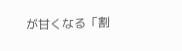が甘くなる「割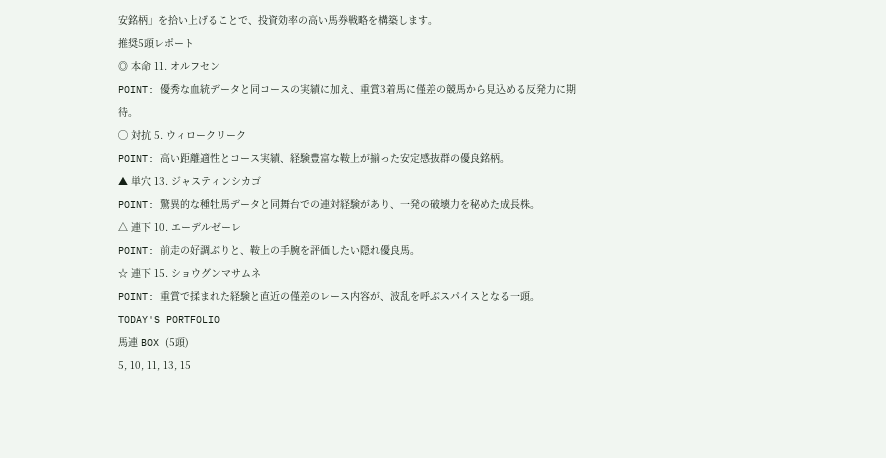安銘柄」を拾い上げることで、投資効率の高い馬券戦略を構築します。
推奨5頭レポート
◎ 本命 11. オルフセン
POINT: 優秀な血統データと同コースの実績に加え、重賞3着馬に僅差の競馬から見込める反発力に期待。
◯ 対抗 5. ウィロークリーク
POINT: 高い距離適性とコース実績、経験豊富な鞍上が揃った安定感抜群の優良銘柄。
▲ 単穴 13. ジャスティンシカゴ
POINT: 驚異的な種牡馬データと同舞台での連対経験があり、一発の破壊力を秘めた成長株。
△ 連下 10. エーデルゼーレ
POINT: 前走の好調ぶりと、鞍上の手腕を評価したい隠れ優良馬。
☆ 連下 15. ショウグンマサムネ
POINT: 重賞で揉まれた経験と直近の僅差のレース内容が、波乱を呼ぶスパイスとなる一頭。
TODAY'S PORTFOLIO
馬連 BOX (5頭)
5, 10, 11, 13, 15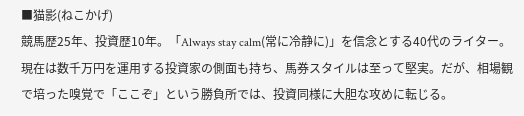■猫影(ねこかげ)
競馬歴25年、投資歴10年。「Always stay calm(常に冷静に)」を信念とする40代のライター。
現在は数千万円を運用する投資家の側面も持ち、馬券スタイルは至って堅実。だが、相場観で培った嗅覚で「ここぞ」という勝負所では、投資同様に大胆な攻めに転じる。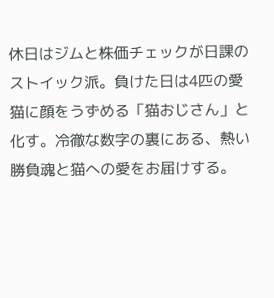休日はジムと株価チェックが日課のストイック派。負けた日は4匹の愛猫に顔をうずめる「猫おじさん」と化す。冷徹な数字の裏にある、熱い勝負魂と猫への愛をお届けする。